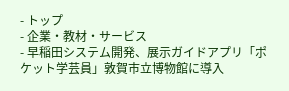- トップ
- 企業・教材・サービス
- 早稲田システム開発、展示ガイドアプリ「ポケット学芸員」敦賀市立博物館に導入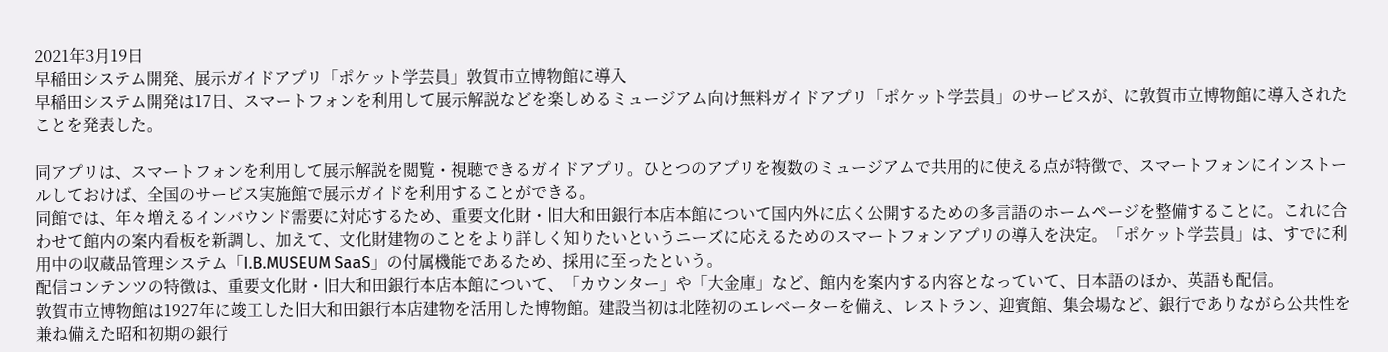2021年3月19日
早稲田システム開発、展示ガイドアプリ「ポケット学芸員」敦賀市立博物館に導入
早稲田システム開発は17日、スマートフォンを利用して展示解説などを楽しめるミュージアム向け無料ガイドアプリ「ポケット学芸員」のサービスが、に敦賀市立博物館に導入されたことを発表した。

同アプリは、スマートフォンを利用して展示解説を閲覧・視聴できるガイドアプリ。ひとつのアプリを複数のミュージアムで共用的に使える点が特徴で、スマートフォンにインストールしておけば、全国のサービス実施館で展示ガイドを利用することができる。
同館では、年々増えるインバウンド需要に対応するため、重要文化財・旧大和田銀行本店本館について国内外に広く公開するための多言語のホームページを整備することに。これに合わせて館内の案内看板を新調し、加えて、文化財建物のことをより詳しく知りたいというニーズに応えるためのスマートフォンアプリの導入を決定。「ポケット学芸員」は、すでに利用中の収蔵品管理システム「I.B.MUSEUM SaaS」の付属機能であるため、採用に至ったという。
配信コンテンツの特徴は、重要文化財・旧大和田銀行本店本館について、「カウンター」や「大金庫」など、館内を案内する内容となっていて、日本語のほか、英語も配信。
敦賀市立博物館は1927年に竣工した旧大和田銀行本店建物を活用した博物館。建設当初は北陸初のエレベーターを備え、レストラン、迎賓館、集会場など、銀行でありながら公共性を兼ね備えた昭和初期の銀行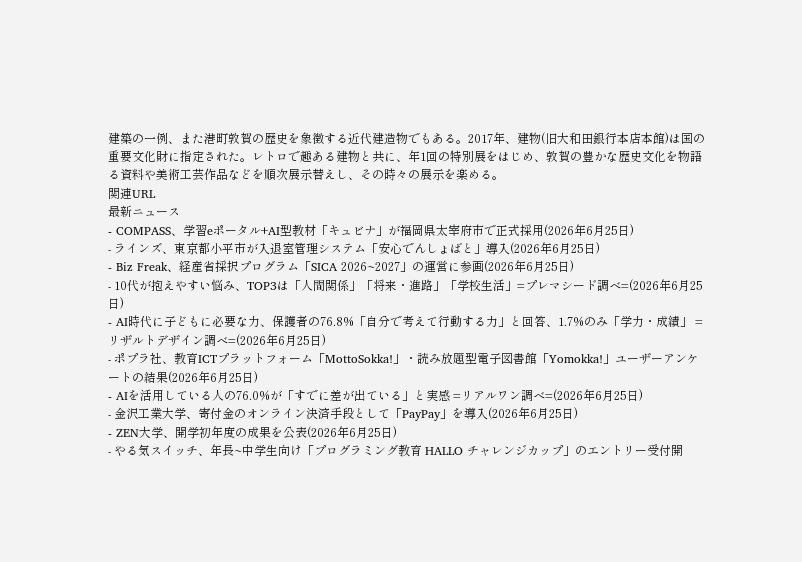建築の一例、また港町敦賀の歴史を象徴する近代建造物でもある。2017年、建物(旧大和田銀行本店本館)は国の重要文化財に指定された。レトロで趣ある建物と共に、年1回の特別展をはじめ、敦賀の豊かな歴史文化を物語る資料や美術工芸作品などを順次展示替えし、その時々の展示を楽める。
関連URL
最新ニュース
- COMPASS、学習eポータル+AI型教材「キュビナ」が福岡県太宰府市で正式採用(2026年6月25日)
- ラインズ、東京都小平市が入退室管理システム「安心でんしょばと」導入(2026年6月25日)
- Biz Freak、経産省採択プログラム「SICA 2026~2027」の運営に参画(2026年6月25日)
- 10代が抱えやすい悩み、TOP3は「人間関係」「将来・進路」「学校生活」=プレマシード調べ=(2026年6月25日)
- AI時代に子どもに必要な力、保護者の76.8%「自分で考えて行動する力」と回答、1.7%のみ「学力・成績」 =リザルトデザイン調べ=(2026年6月25日)
- ポプラ社、教育ICTプラットフォーム「MottoSokka!」・読み放題型電子図書館「Yomokka!」ユーザーアンケートの結果(2026年6月25日)
- AIを活用している人の76.0%が「すでに差が出ている」と実感 =リアルワン調べ=(2026年6月25日)
- 金沢工業大学、寄付金のオンライン決済手段として「PayPay」を導入(2026年6月25日)
- ZEN大学、開学初年度の成果を公表(2026年6月25日)
- やる気スイッチ、年長~中学生向け「プログラミング教育 HALLO チャレンジカップ」のエントリー受付開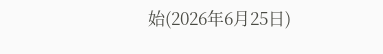始(2026年6月25日)